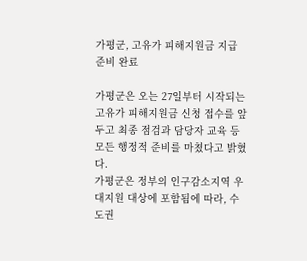가평군, 고유가 피해지원금 지급 준비 완료

가평군은 오는 27일부터 시작되는 고유가 피해지원금 신청 접수를 앞두고 최종 점검과 담당자 교육 등 모든 행정적 준비를 마쳤다고 밝혔다.
가평군은 정부의 인구감소지역 우대지원 대상에 포함됨에 따라, 수도권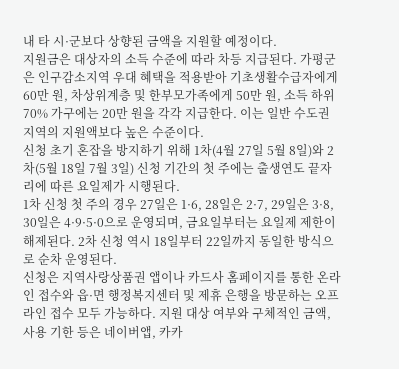내 타 시·군보다 상향된 금액을 지원할 예정이다.
지원금은 대상자의 소득 수준에 따라 차등 지급된다. 가평군은 인구감소지역 우대 혜택을 적용받아 기초생활수급자에게 60만 원, 차상위계층 및 한부모가족에게 50만 원, 소득 하위 70% 가구에는 20만 원을 각각 지급한다. 이는 일반 수도권 지역의 지원액보다 높은 수준이다.
신청 초기 혼잡을 방지하기 위해 1차(4월 27일 5월 8일)와 2차(5월 18일 7월 3일) 신청 기간의 첫 주에는 출생연도 끝자리에 따른 요일제가 시행된다.
1차 신청 첫 주의 경우 27일은 1·6, 28일은 2·7, 29일은 3·8, 30일은 4·9·5·0으로 운영되며, 금요일부터는 요일제 제한이 해제된다. 2차 신청 역시 18일부터 22일까지 동일한 방식으로 순차 운영된다.
신청은 지역사랑상품권 앱이나 카드사 홈페이지를 통한 온라인 접수와 읍·면 행정복지센터 및 제휴 은행을 방문하는 오프라인 접수 모두 가능하다. 지원 대상 여부와 구체적인 금액, 사용 기한 등은 네이버앱, 카카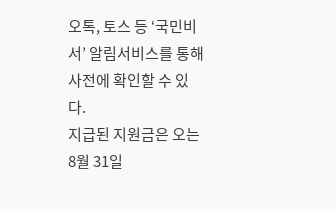오톡, 토스 등 ‘국민비서’ 알림서비스를 통해 사전에 확인할 수 있다.
지급된 지원금은 오는 8월 31일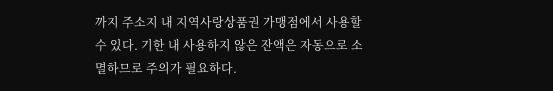까지 주소지 내 지역사랑상품권 가맹점에서 사용할 수 있다. 기한 내 사용하지 않은 잔액은 자동으로 소멸하므로 주의가 필요하다.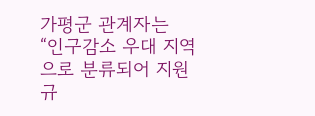가평군 관계자는 “인구감소 우대 지역으로 분류되어 지원 규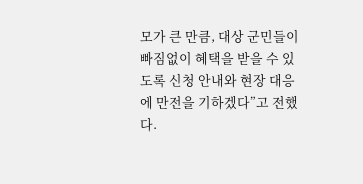모가 큰 만큼, 대상 군민들이 빠짐없이 혜택을 받을 수 있도록 신청 안내와 현장 대응에 만전을 기하겠다”고 전했다.